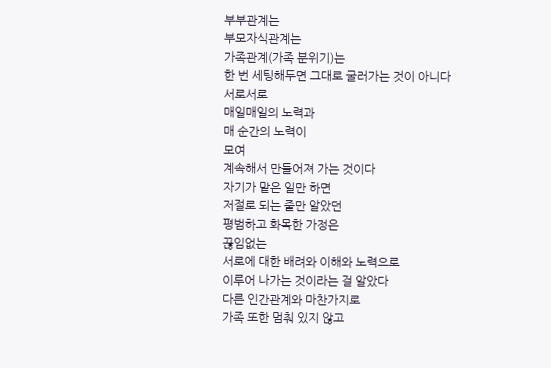부부관계는
부모자식관계는
가족관계(가족 분위기)는
한 번 세팅해두면 그대로 굴러가는 것이 아니다
서로서로
매일매일의 노력과
매 순간의 노력이
모여
계속해서 만들어져 가는 것이다
자기가 맡은 일만 하면
저절로 되는 줄만 알았던
평범하고 화목한 가정은
끊임없는
서로에 대한 배려와 이해와 노력으로
이루어 나가는 것이라는 걸 알았다
다른 인간관계와 마찬가지로
가족 또한 멈춰 있지 않고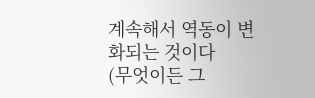계속해서 역동이 변화되는 것이다
(무엇이든 그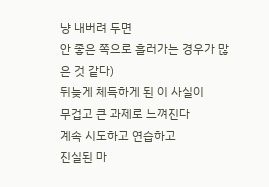냥 내버려 두면
안 좋은 쪽으로 흘러가는 경우가 많은 것 같다)
뒤늦게 체득하게 된 이 사실이
무겁고 큰 과제로 느껴진다
계속 시도하고 연습하고
진실된 마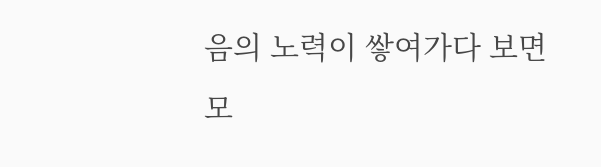음의 노력이 쌓여가다 보면
모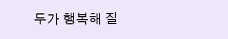두가 행복해 질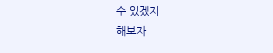수 있겠지
해보자